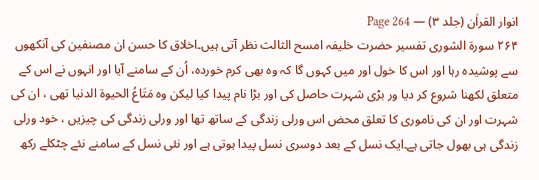انوار القراٰن (جلد ۳) — Page 264
۲۶۴ سورة الشورى تفسیر حضرت خلیفہ امسح الثالث نظر آتی ہیں۔اخلاق کا حسن ان مصنفین کی آنکھوں سے پوشیدہ رہا اور اس کا خول اور میں کہوں گا کہ وہ بھی کرم خوردہ، اُن کے سامنے آیا اور انہوں نے اس کے متعلق لکھنا شروع کر دیا ور بڑی شہرت حاصل کی اور بڑا نام پیدا کیا لیکن وہ مَتَاعُ الحیوۃ الدنیا تھی ، ان کی شہرت اور ان کی ناموری کا تعلق محض اس ورلی زندگی کے ساتھ تھا اور ورلی زندگی کی چیزیں ، خود ورلی زندگی ہی بھول جاتی ہے۔ایک نسل کے بعد دوسری نسل پیدا ہوتی ہے اور نئی نسل کے سامنے نئے چٹکلے رکھ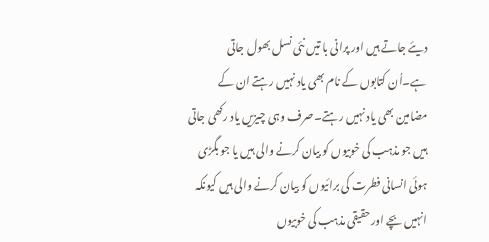دیئے جاتے ہیں اور پرانی با تیں نئی نسل بھول جاتی ہے۔اُن کتابوں کے نام بھی یاد نہیں رہتے ان کے مضامین بھی یاد نہیں رہتے۔صرف وہی چیزیں یاد رکھی جاتی ہیں جو مذہب کی خوبیوں کو بیان کرنے والی ہیں یا جو بگڑی ہوئی انسانی فطرت کی برائیوں کو بیان کرنے والی ہیں کیونکہ انہیں بچے اور حقیقی مذہب کی خوبیوں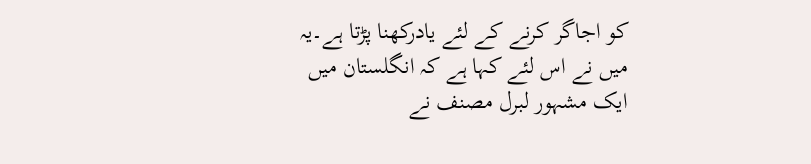کو اجاگر کرنے کے لئے یادرکھنا پڑتا ہے۔یہ میں نے اس لئے کہا ہے کہ انگلستان میں ایک مشہور لبرل مصنف نے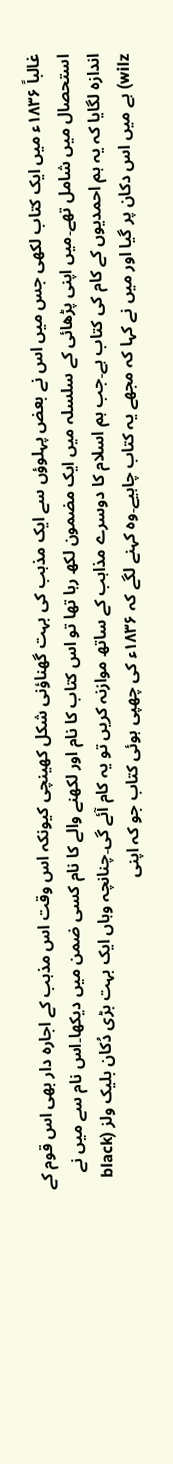غالباً ۱۸۳۶ء میں ایک کتاب لکھی جس میں اس نے بعض پہلوؤں سے ایک مذہب کی بہت گھناؤنی شکل کھینچی کیونکہ اس وقت اس مذہب کے اجارہ دار بھی اس قوم کے استحصال میں شامل تھے۔میں اپنی پڑھائی کے سلسلہ میں ایک مضمون لکھ رہا تھا تو اس کتاب کا نام اور لکھنے والے کا نام کسی ضمن میں دیکھا۔اس نام سے میں نے اندازہ لگایا کہ یہ ہم احمدیوں کے کام کی کتاب ہے۔جب ہم اسلام کا دوسرے مذاہب کے ساتھ موازنہ کریں تو یہ کام آئے گی۔چنانچہ وہاں ایک بہت بڑی دُکان بلیک ولز (black wilz) ہے میں اس دکان پر گیا اور میں نے کہا کہ مجھے یہ کتاب چاہیے۔وہ کہنے لگے کہ ۱۸۳۶ء کی چھپی ہوئی کتاب جو کہ اپنی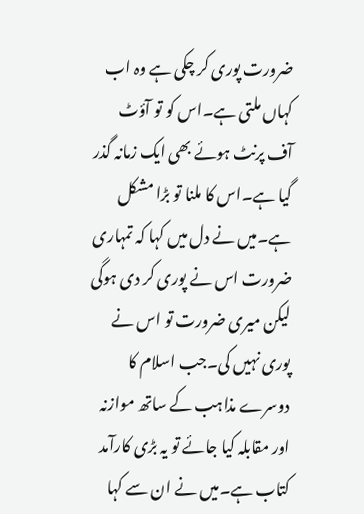ضرورت پوری کر چکی ہے وہ اب کہاں ملتی ہے۔اس کو تو آؤٹ آف پرنٹ ہوئے بھی ایک زمانہ گذر گیا ہے۔اس کا ملنا تو بڑا مشکل ہے۔میں نے دل میں کہا کہ تمہاری ضرورت اس نے پوری کر دی ہوگی لیکن میری ضرورت تو اس نے پوری نہیں کی۔جب اسلام کا دوسرے مذاہب کے ساتھ موازنہ اور مقابلہ کیا جائے تو یہ بڑی کارآمد کتاب ہے۔میں نے ان سے کہا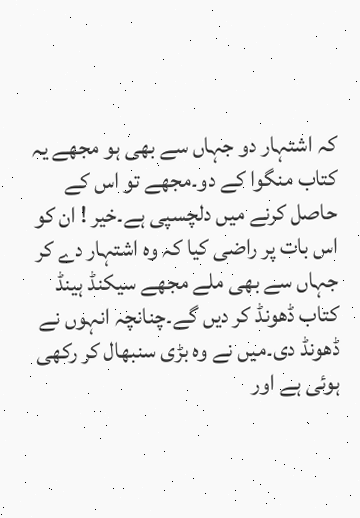کہ اشتہار دو جہاں سے بھی ہو مجھے یہ کتاب منگوا کے دو۔مجھے تو اس کے حاصل کرنے میں دلچسپی ہے۔خیر ! ان کو اس بات پر راضی کیا کہ وہ اشتہار دے کر جہاں سے بھی ملے مجھے سیکنڈ ہینڈ کتاب ڈھونڈ کر دیں گے۔چنانچہ انہوں نے ڈھونڈ دی۔میں نے وہ بڑی سنبھال کر رکھی ہوئی ہے اور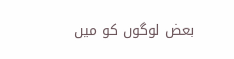بعض لوگوں کو میں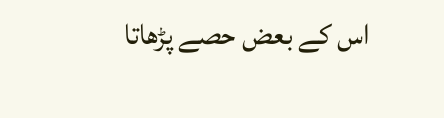اس کے بعض حصے پڑھاتا